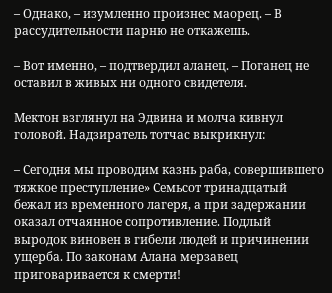– Однако, – изумленно произнес маорец. – В рассудительности парню не откажешь.

– Вот именно, – подтвердил аланец. – Поганец не оставил в живых ни одного свидетеля.

Мектон взглянул на Эдвина и молча кивнул головой. Надзиратель тотчас выкрикнул:

– Сегодня мы проводим казнь раба, совершившего тяжкое преступление» Семьсот тринадцатый бежал из временного лагеря, а при задержании оказал отчаянное сопротивление. Подлый выродок виновен в гибели людей и причинении ущерба. По законам Алана мерзавец приговаривается к смерти!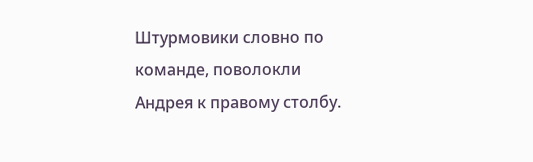Штурмовики словно по команде, поволокли Андрея к правому столбу.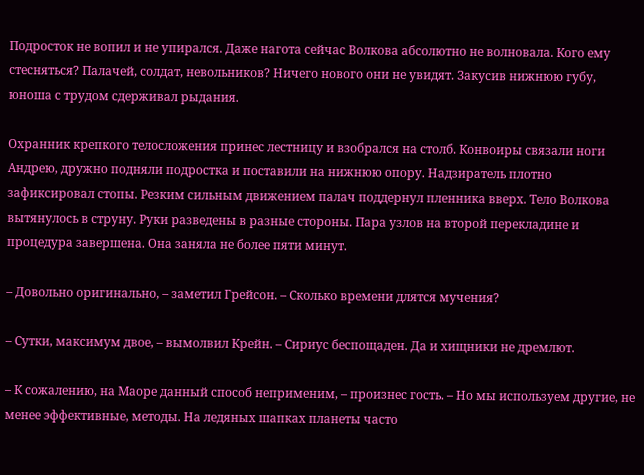Подросток не вопил и не упирался. Даже нагота сейчас Волкова абсолютно не волновала. Кого ему стесняться? Палачей, солдат, невольников? Ничего нового они не увидят. Закусив нижнюю губу, юноша с трудом сдерживал рыдания.

Охранник крепкого телосложения принес лестницу и взобрался на столб. Конвоиры связали ноги Андрею, дружно подняли подростка и поставили на нижнюю опору. Надзиратель плотно зафиксировал стопы. Резким сильным движением палач поддернул пленника вверх. Тело Волкова вытянулось в струну. Руки разведены в разные стороны. Пара узлов на второй перекладине и процедура завершена. Она заняла не более пяти минут.

– Довольно оригинально, – заметил Грейсон. – Сколько времени длятся мучения?

– Сутки, максимум двое, – вымолвил Крейн. – Сириус беспощаден. Да и хищники не дремлют.

– К сожалению, на Маоре данный способ неприменим, – произнес гость. – Но мы используем другие, не менее эффективные, методы. На ледяных шапках планеты часто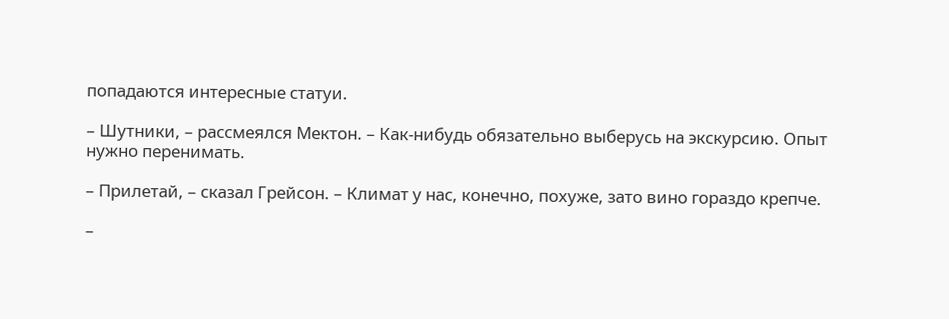попадаются интересные статуи.

– Шутники, – рассмеялся Мектон. – Как-нибудь обязательно выберусь на экскурсию. Опыт нужно перенимать.

– Прилетай, – сказал Грейсон. – Климат у нас, конечно, похуже, зато вино гораздо крепче.

–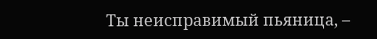Ты неисправимый пьяница, –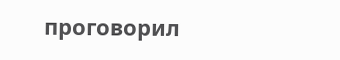проговорил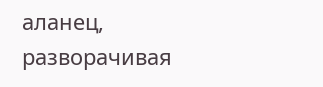аланец, разворачивая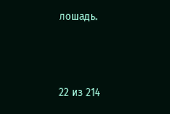лошадь.



22 из 214